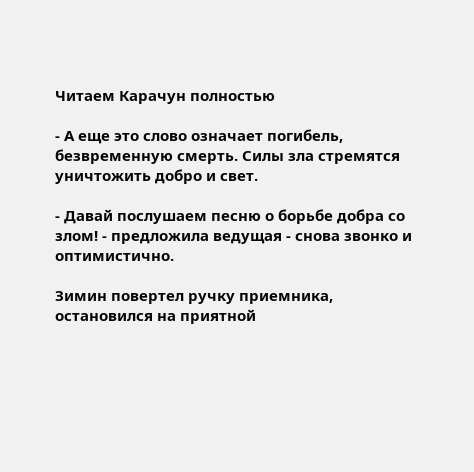Читаем Карачун полностью

- А еще это слово означает погибель, безвременную смерть. Силы зла стремятся уничтожить добро и свет.

- Давай послушаем песню о борьбе добра со злом! - предложила ведущая - снова звонко и оптимистично.

Зимин повертел ручку приемника, остановился на приятной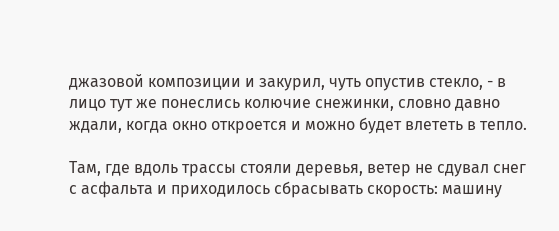джазовой композиции и закурил, чуть опустив стекло, - в лицо тут же понеслись колючие снежинки, словно давно ждали, когда окно откроется и можно будет влететь в тепло.

Там, где вдоль трассы стояли деревья, ветер не сдувал снег с асфальта и приходилось сбрасывать скорость: машину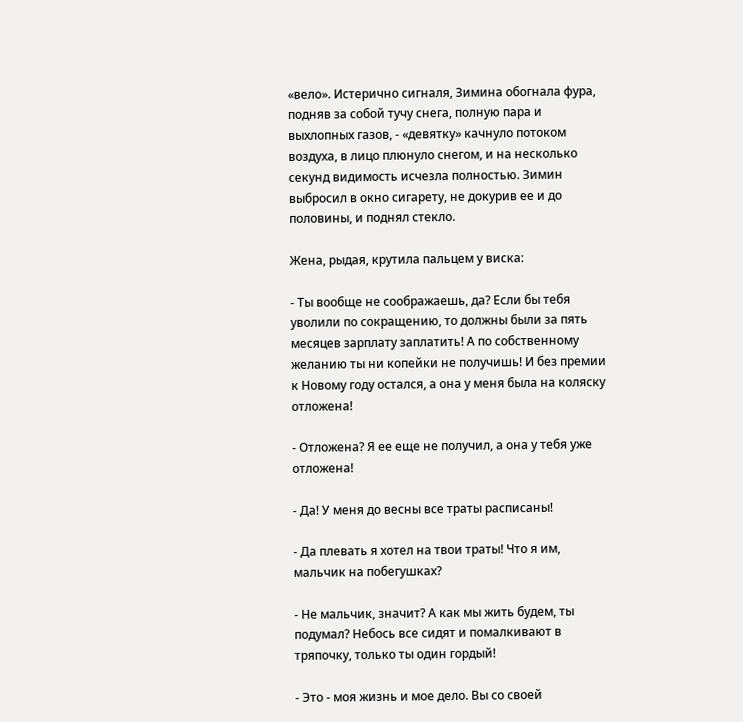«вело». Истерично сигналя, Зимина обогнала фура, подняв за собой тучу снега, полную пара и выхлопных газов, - «девятку» качнуло потоком воздуха, в лицо плюнуло снегом, и на несколько секунд видимость исчезла полностью. Зимин выбросил в окно сигарету, не докурив ее и до половины, и поднял стекло.

Жена, рыдая, крутила пальцем у виска:

- Ты вообще не соображаешь, да? Если бы тебя уволили по сокращению, то должны были за пять месяцев зарплату заплатить! А по собственному желанию ты ни копейки не получишь! И без премии к Новому году остался, а она у меня была на коляску отложена!

- Отложена? Я ее еще не получил, а она у тебя уже отложена!

- Да! У меня до весны все траты расписаны!

- Да плевать я хотел на твои траты! Что я им, мальчик на побегушках?

- Не мальчик, значит? А как мы жить будем, ты подумал? Небось все сидят и помалкивают в тряпочку, только ты один гордый!

- Это - моя жизнь и мое дело. Вы со своей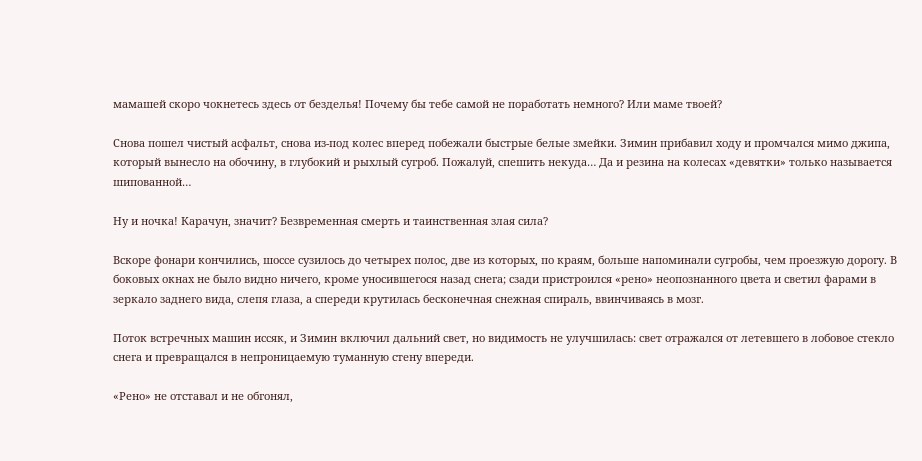мамашей скоро чокнетесь здесь от безделья! Почему бы тебе самой не поработать немного? Или маме твоей?

Снова пошел чистый асфальт, снова из-под колес вперед побежали быстрые белые змейки. Зимин прибавил ходу и промчался мимо джипа, который вынесло на обочину, в глубокий и рыхлый сугроб. Пожалуй, спешить некуда… Да и резина на колесах «девятки» только называется шипованной…

Ну и ночка! Карачун, значит? Безвременная смерть и таинственная злая сила?

Вскоре фонари кончились, шоссе сузилось до четырех полос, две из которых, по краям, больше напоминали сугробы, чем проезжую дорогу. В боковых окнах не было видно ничего, кроме уносившегося назад снега; сзади пристроился «рено» неопознанного цвета и светил фарами в зеркало заднего вида, слепя глаза, а спереди крутилась бесконечная снежная спираль, ввинчиваясь в мозг.

Поток встречных машин иссяк, и Зимин включил дальний свет, но видимость не улучшилась: свет отражался от летевшего в лобовое стекло снега и превращался в непроницаемую туманную стену впереди.

«Рено» не отставал и не обгонял,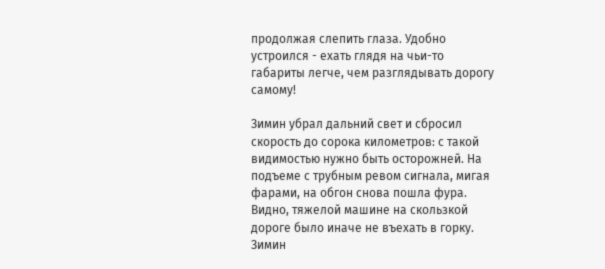продолжая слепить глаза. Удобно устроился - ехать глядя на чьи-то габариты легче, чем разглядывать дорогу самому!

Зимин убрал дальний свет и сбросил скорость до сорока километров: с такой видимостью нужно быть осторожней. На подъеме с трубным ревом сигнала, мигая фарами, на обгон снова пошла фура. Видно, тяжелой машине на скользкой дороге было иначе не въехать в горку. Зимин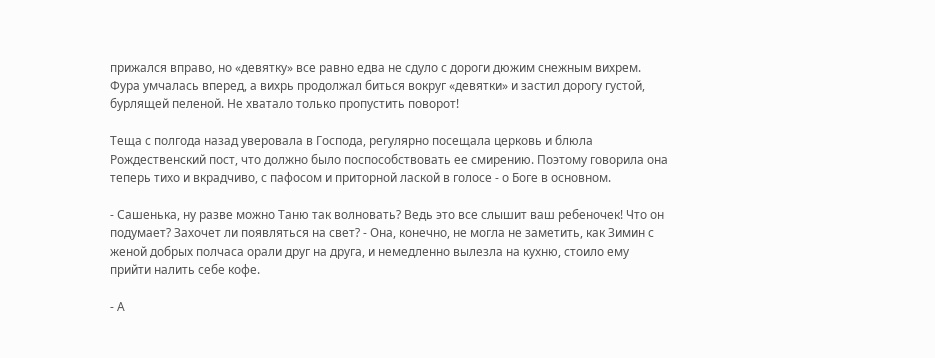прижался вправо, но «девятку» все равно едва не сдуло с дороги дюжим снежным вихрем. Фура умчалась вперед, а вихрь продолжал биться вокруг «девятки» и застил дорогу густой, бурлящей пеленой. Не хватало только пропустить поворот!

Теща с полгода назад уверовала в Господа, регулярно посещала церковь и блюла Рождественский пост, что должно было поспособствовать ее смирению. Поэтому говорила она теперь тихо и вкрадчиво, с пафосом и приторной лаской в голосе - о Боге в основном.

- Сашенька, ну разве можно Таню так волновать? Ведь это все слышит ваш ребеночек! Что он подумает? Захочет ли появляться на свет? - Она, конечно, не могла не заметить, как Зимин с женой добрых полчаса орали друг на друга, и немедленно вылезла на кухню, стоило ему прийти налить себе кофе.

- А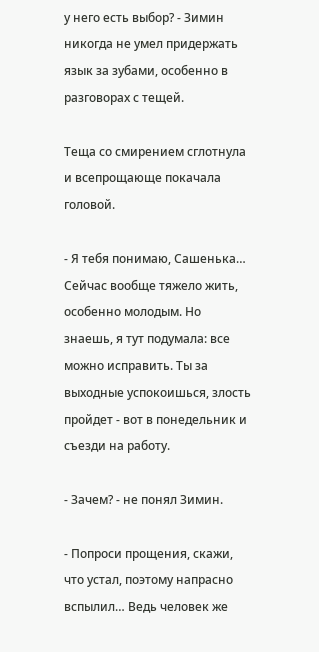у него есть выбор? - Зимин никогда не умел придержать язык за зубами, особенно в разговорах с тещей.

Теща со смирением сглотнула и всепрощающе покачала головой.

- Я тебя понимаю, Сашенька… Сейчас вообще тяжело жить, особенно молодым. Но знаешь, я тут подумала: все можно исправить. Ты за выходные успокоишься, злость пройдет - вот в понедельник и съезди на работу.

- Зачем? - не понял Зимин.

- Попроси прощения, скажи, что устал, поэтому напрасно вспылил… Ведь человек же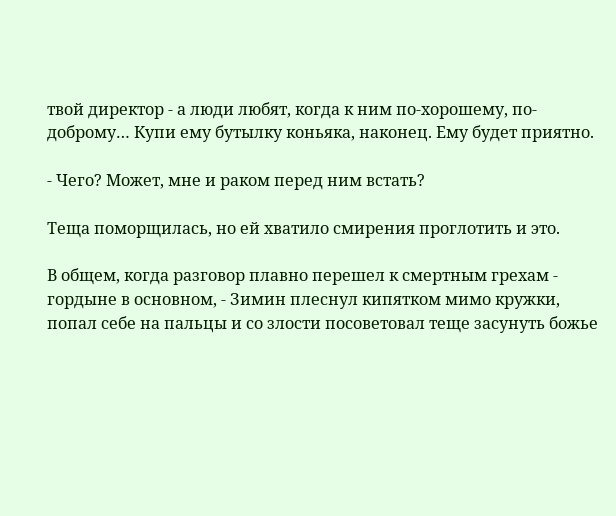твой директор - а люди любят, когда к ним по-хорошему, по-доброму… Купи ему бутылку коньяка, наконец. Ему будет приятно.

- Чего? Может, мне и раком перед ним встать?

Теща поморщилась, но ей хватило смирения проглотить и это.

В общем, когда разговор плавно перешел к смертным грехам - гордыне в основном, - Зимин плеснул кипятком мимо кружки, попал себе на пальцы и со злости посоветовал теще засунуть божье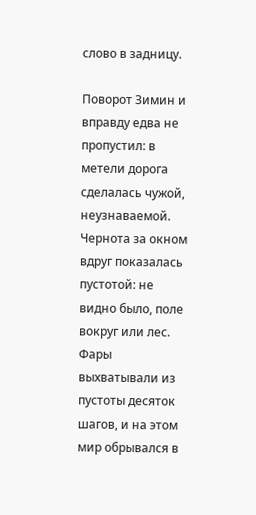слово в задницу.

Поворот Зимин и вправду едва не пропустил: в метели дорога сделалась чужой, неузнаваемой. Чернота за окном вдруг показалась пустотой: не видно было, поле вокруг или лес. Фары выхватывали из пустоты десяток шагов, и на этом мир обрывался в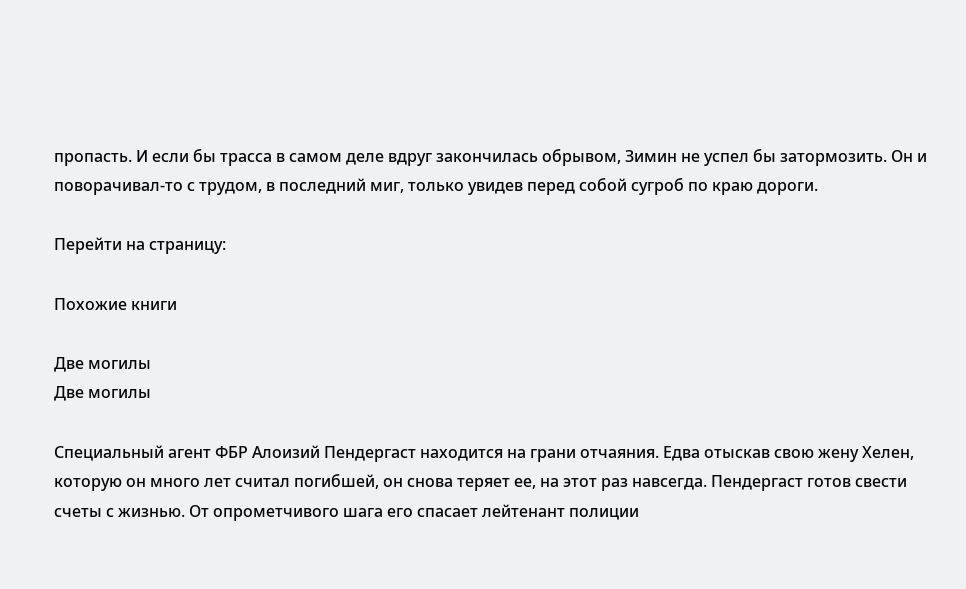пропасть. И если бы трасса в самом деле вдруг закончилась обрывом, Зимин не успел бы затормозить. Он и поворачивал-то с трудом, в последний миг, только увидев перед собой сугроб по краю дороги.

Перейти на страницу:

Похожие книги

Две могилы
Две могилы

Специальный агент ФБР Алоизий Пендергаст находится на грани отчаяния. Едва отыскав свою жену Хелен, которую он много лет считал погибшей, он снова теряет ее, на этот раз навсегда. Пендергаст готов свести счеты с жизнью. От опрометчивого шага его спасает лейтенант полиции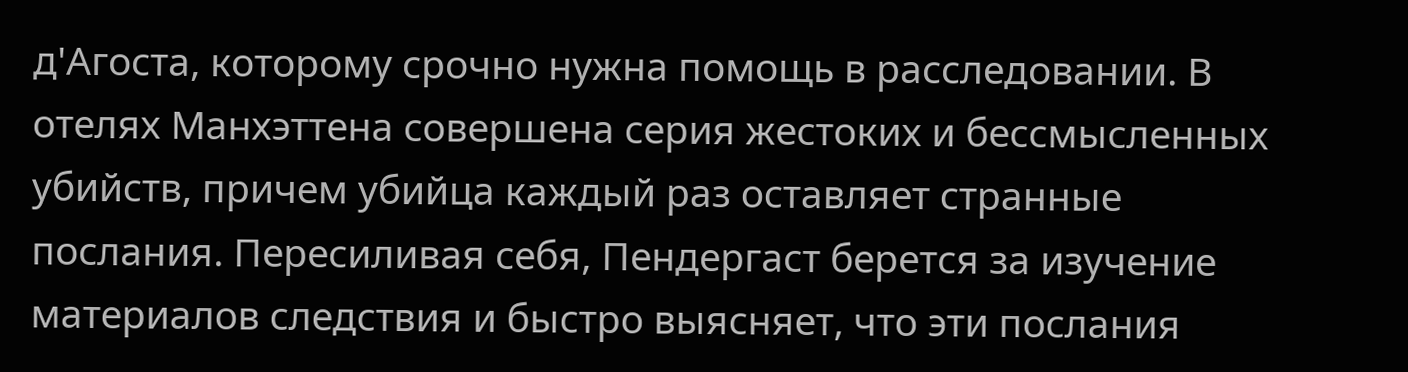д'Агоста, которому срочно нужна помощь в расследовании. В отелях Манхэттена совершена серия жестоких и бессмысленных убийств, причем убийца каждый раз оставляет странные послания. Пересиливая себя, Пендергаст берется за изучение материалов следствия и быстро выясняет, что эти послания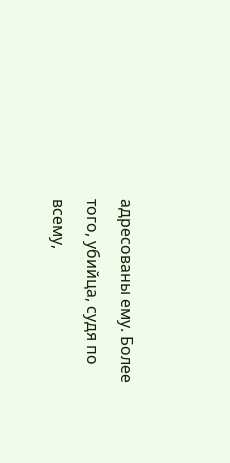адресованы ему. Более того, убийца, судя по всему,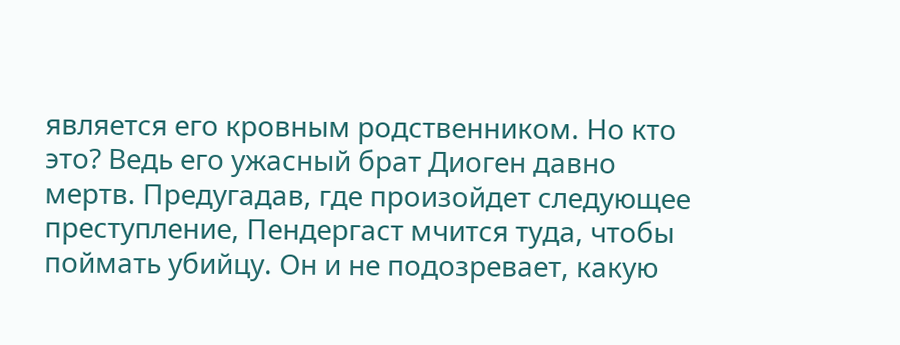является его кровным родственником. Но кто это? Ведь его ужасный брат Диоген давно мертв. Предугадав, где произойдет следующее преступление, Пендергаст мчится туда, чтобы поймать убийцу. Он и не подозревает, какую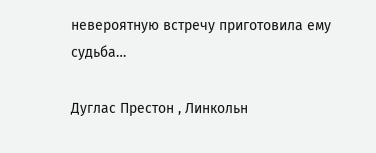невероятную встречу приготовила ему судьба…

Дуглас Престон , Линкольн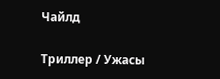Чайлд

Триллер / Ужасы